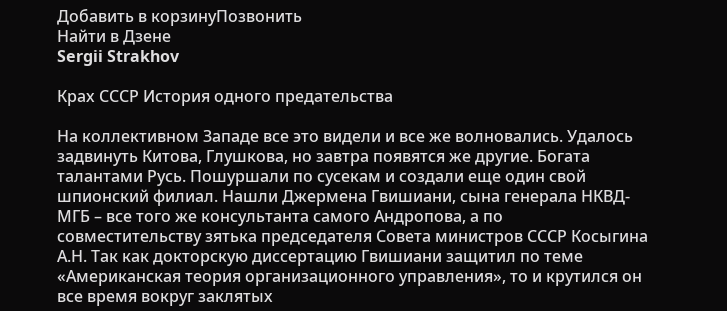Добавить в корзинуПозвонить
Найти в Дзене
Sergii Strakhov

Крах СССР История одного предательства

На коллективном Западе все это видели и все же волновались. Удалось задвинуть Китова, Глушкова, но завтра появятся же другие. Богата талантами Русь. Пошуршали по сусекам и создали еще один свой шпионский филиал. Нашли Джермена Гвишиани, сына генерала НКВД-МГБ – все того же консультанта самого Андропова, а по совместительству зятька председателя Совета министров СССР Косыгина А.Н. Так как докторскую диссертацию Гвишиани защитил по теме «Американская теория организационного управления», то и крутился он все время вокруг заклятых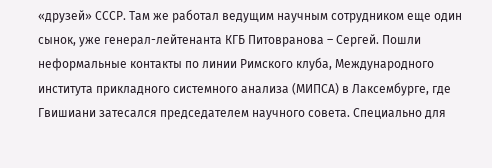«друзей» СССР. Там же работал ведущим научным сотрудником еще один сынок, уже генерал-лейтенанта КГБ Питовранова – Сергей. Пошли неформальные контакты по линии Римского клуба, Международного института прикладного системного анализа (МИПСА) в Лаксембурге, где Гвишиани затесался председателем научного совета. Специально для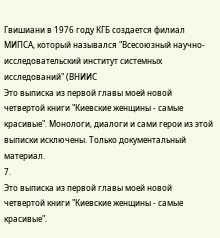Гвишиани в 1976 году КГБ создается филиал МИПСА, который назывался "Всесоюзный научно-исследовательский институт системных исследований" (ВНИИС
Это выписка из первой главы моей новой четвертой книги "Киевские женщины - самые красивые". Монологи, диалоги и сами герои из этой выписки исключены. Только документальный материал.
7.
Это выписка из первой главы моей новой четвертой книги "Киевские женщины - самые красивые".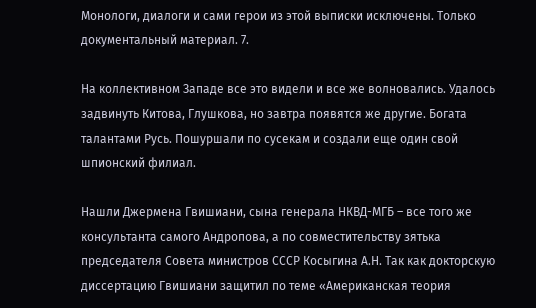Монологи, диалоги и сами герои из этой выписки исключены. Только документальный материал. 7.

На коллективном Западе все это видели и все же волновались. Удалось задвинуть Китова, Глушкова, но завтра появятся же другие. Богата талантами Русь. Пошуршали по сусекам и создали еще один свой шпионский филиал.

Нашли Джермена Гвишиани, сына генерала НКВД-МГБ – все того же консультанта самого Андропова, а по совместительству зятька председателя Совета министров СССР Косыгина А.Н. Так как докторскую диссертацию Гвишиани защитил по теме «Американская теория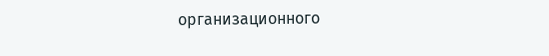организационного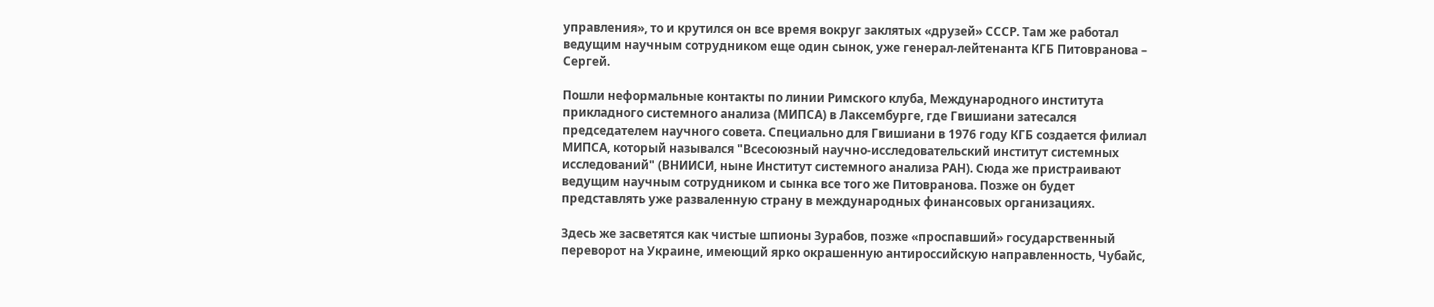управления», то и крутился он все время вокруг заклятых «друзей» СССР. Там же работал ведущим научным сотрудником еще один сынок, уже генерал-лейтенанта КГБ Питовранова – Сергей.

Пошли неформальные контакты по линии Римского клуба, Международного института прикладного системного анализа (МИПСА) в Лаксембурге, где Гвишиани затесался председателем научного совета. Специально для Гвишиани в 1976 году КГБ создается филиал МИПСА, который назывался "Всесоюзный научно-исследовательский институт системных исследований" (ВНИИСИ, ныне Институт системного анализа РАН). Сюда же пристраивают ведущим научным сотрудником и сынка все того же Питовранова. Позже он будет представлять уже разваленную страну в международных финансовых организациях.

Здесь же засветятся как чистые шпионы Зурабов, позже «проспавший» государственный переворот на Украине, имеющий ярко окрашенную антироссийскую направленность, Чубайс,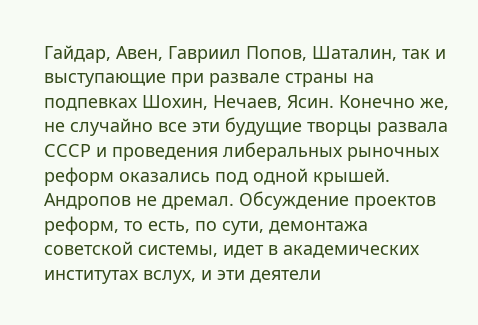Гайдар, Авен, Гавриил Попов, Шаталин, так и выступающие при развале страны на подпевках Шохин, Нечаев, Ясин. Конечно же, не случайно все эти будущие творцы развала СССР и проведения либеральных рыночных реформ оказались под одной крышей. Андропов не дремал. Обсуждение проектов реформ, то есть, по сути, демонтажа советской системы, идет в академических институтах вслух, и эти деятели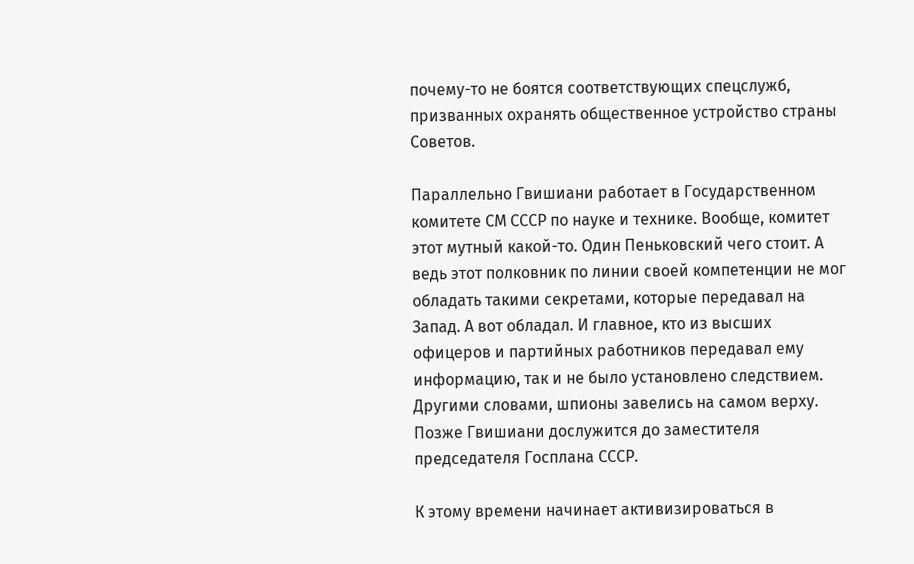почему-то не боятся соответствующих спецслужб, призванных охранять общественное устройство страны Советов.

Параллельно Гвишиани работает в Государственном комитете СМ СССР по науке и технике. Вообще, комитет этот мутный какой-то. Один Пеньковский чего стоит. А ведь этот полковник по линии своей компетенции не мог обладать такими секретами, которые передавал на Запад. А вот обладал. И главное, кто из высших офицеров и партийных работников передавал ему информацию, так и не было установлено следствием. Другими словами, шпионы завелись на самом верху. Позже Гвишиани дослужится до заместителя председателя Госплана СССР.

К этому времени начинает активизироваться в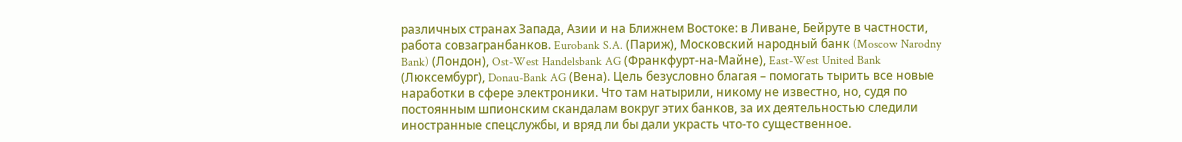различных странах Запада, Азии и на Ближнем Востоке: в Ливане, Бейруте в частности, работа совзагранбанков. Eurobank S.A. (Париж), Московский народный банк (Moscow Narodny Bank) (Лондон), Ost-West Handelsbank AG (Франкфурт-на-Майне), East-West United Bank (Люксембург), Donau-Bank AG (Вена). Цель безусловно благая – помогать тырить все новые наработки в сфере электроники. Что там натырили, никому не известно, но, судя по постоянным шпионским скандалам вокруг этих банков, за их деятельностью следили иностранные спецслужбы, и вряд ли бы дали украсть что-то существенное.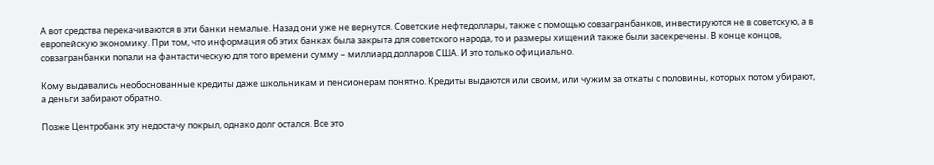А вот средства перекачиваются в эти банки немалые. Назад они уже не вернутся. Советские нефтедоллары, также с помощью совзагранбанков, инвестируются не в советскую, а в европейскую экономику. При том, что информация об этих банках была закрыта для советского народа, то и размеры хищений также были засекречены. В конце концов, совзагранбанки попали на фантастическую для того времени сумму – миллиард долларов США. И это только официально.

Кому выдавались необоснованные кредиты даже школьникам и пенсионерам понятно. Кредиты выдаются или своим, или чужим за откаты с половины, которых потом убирают, а деньги забирают обратно.

Позже Центробанк эту недостачу покрыл, однако долг остался. Все это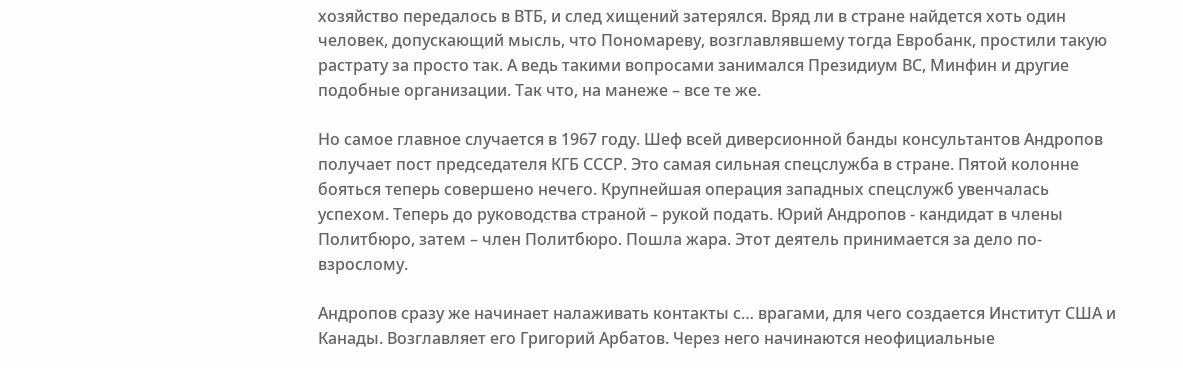хозяйство передалось в ВТБ, и след хищений затерялся. Вряд ли в стране найдется хоть один человек, допускающий мысль, что Пономареву, возглавлявшему тогда Евробанк, простили такую растрату за просто так. А ведь такими вопросами занимался Президиум ВС, Минфин и другие подобные организации. Так что, на манеже – все те же.

Но самое главное случается в 1967 году. Шеф всей диверсионной банды консультантов Андропов получает пост председателя КГБ СССР. Это самая сильная спецслужба в стране. Пятой колонне бояться теперь совершено нечего. Крупнейшая операция западных спецслужб увенчалась успехом. Теперь до руководства страной – рукой подать. Юрий Андропов - кандидат в члены Политбюро, затем – член Политбюро. Пошла жара. Этот деятель принимается за дело по-взрослому.

Андропов сразу же начинает налаживать контакты с… врагами, для чего создается Институт США и Канады. Возглавляет его Григорий Арбатов. Через него начинаются неофициальные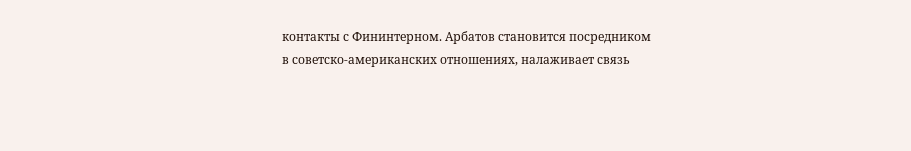контакты с Фининтерном. Арбатов становится посредником в советско-американских отношениях, налаживает связь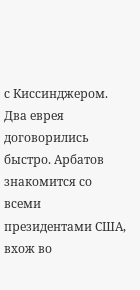с Киссинджером. Два еврея договорились быстро. Арбатов знакомится со всеми президентами США, вхож во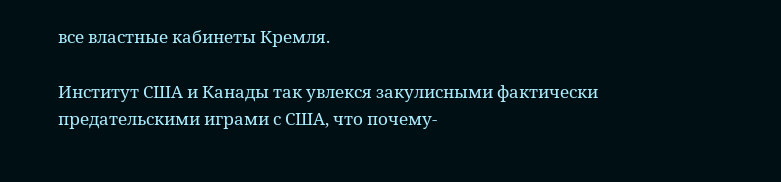все властные кабинеты Кремля.

Институт США и Канады так увлекся закулисными фактически предательскими играми с США, что почему-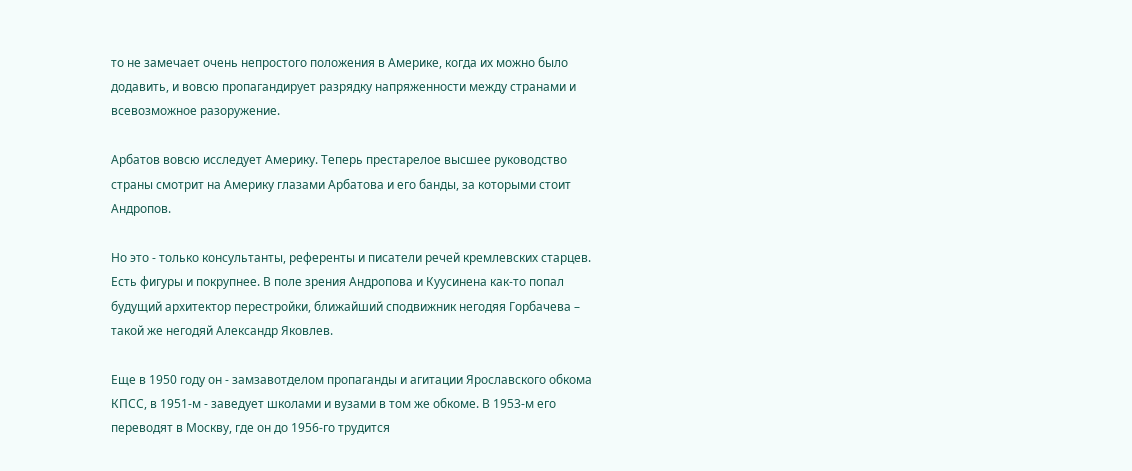то не замечает очень непростого положения в Америке, когда их можно было додавить, и вовсю пропагандирует разрядку напряженности между странами и всевозможное разоружение.

Арбатов вовсю исследует Америку. Теперь престарелое высшее руководство страны смотрит на Америку глазами Арбатова и его банды, за которыми стоит Андропов.

Но это - только консультанты, референты и писатели речей кремлевских старцев. Есть фигуры и покрупнее. В поле зрения Андропова и Куусинена как-то попал будущий архитектор перестройки, ближайший сподвижник негодяя Горбачева – такой же негодяй Александр Яковлев.

Еще в 1950 году он - замзавотделом пропаганды и агитации Ярославского обкома КПСС, в 1951-м - заведует школами и вузами в том же обкоме. В 1953-м его переводят в Москву, где он до 1956-го трудится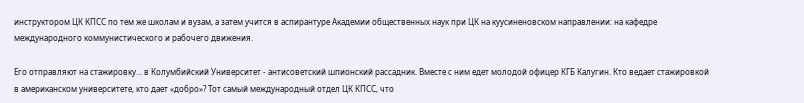инструктором ЦК КПСС по тем же школам и вузам, а затем учится в аспирантуре Академии общественных наук при ЦК на куусиненовском направлении: на кафедре международного коммунистического и рабочего движения.

Его отправляют на стажировку… в Колумбийский Университет - антисоветский шпионский рассадник. Вместе с ним едет молодой офицер КГБ Калугин. Кто ведает стажировкой в американском университете, кто дает «добро»? Тот самый международный отдел ЦК КПСС, что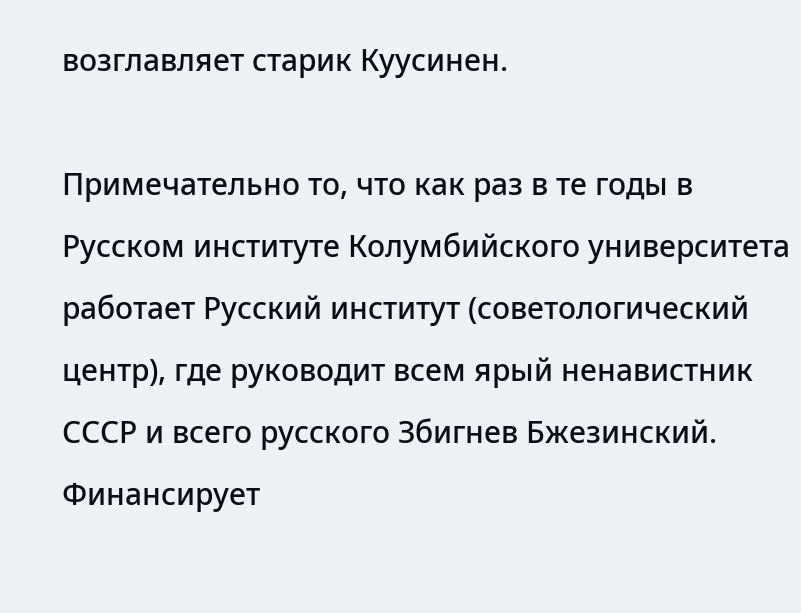возглавляет старик Куусинен.

Примечательно то, что как раз в те годы в Русском институте Колумбийского университета работает Русский институт (советологический центр), где руководит всем ярый ненавистник СССР и всего русского Збигнев Бжезинский. Финансирует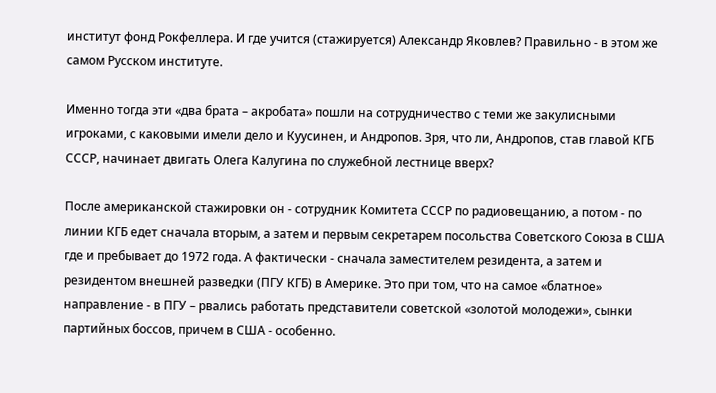институт фонд Рокфеллера. И где учится (стажируется) Александр Яковлев? Правильно - в этом же самом Русском институте.

Именно тогда эти «два брата – акробата» пошли на сотрудничество с теми же закулисными игроками, с каковыми имели дело и Куусинен, и Андропов. Зря, что ли, Андропов, став главой КГБ СССР, начинает двигать Олега Калугина по служебной лестнице вверх?

После американской стажировки он - сотрудник Комитета СССР по радиовещанию, а потом - по линии КГБ едет сначала вторым, а затем и первым секретарем посольства Советского Союза в США где и пребывает до 1972 года. А фактически - сначала заместителем резидента, а затем и резидентом внешней разведки (ПГУ КГБ) в Америке. Это при том, что на самое «блатное» направление - в ПГУ – рвались работать представители советской «золотой молодежи», сынки партийных боссов, причем в США - особенно.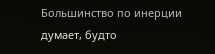Большинство по инерции думает, будто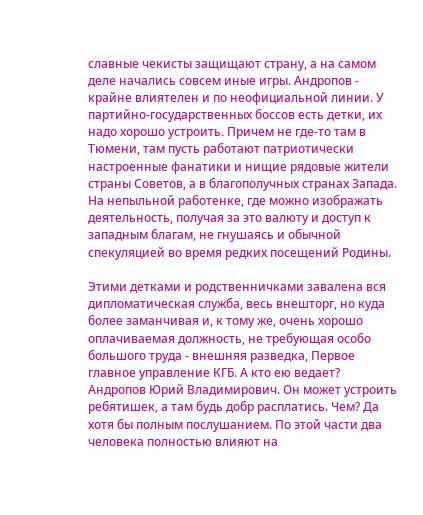славные чекисты защищают страну, а на самом деле начались совсем иные игры. Андропов - крайне влиятелен и по неофициальной линии. У партийно-государственных боссов есть детки, их надо хорошо устроить. Причем не где-то там в Тюмени, там пусть работают патриотически настроенные фанатики и нищие рядовые жители страны Советов, а в благополучных странах Запада. На непыльной работенке, где можно изображать деятельность, получая за это валюту и доступ к западным благам, не гнушаясь и обычной спекуляцией во время редких посещений Родины.

Этими детками и родственничками завалена вся дипломатическая служба, весь внешторг, но куда более заманчивая и, к тому же, очень хорошо оплачиваемая должность, не требующая особо большого труда - внешняя разведка, Первое главное управление КГБ. А кто ею ведает? Андропов Юрий Владимирович. Он может устроить ребятишек, а там будь добр расплатись. Чем? Да хотя бы полным послушанием. По этой части два человека полностью влияют на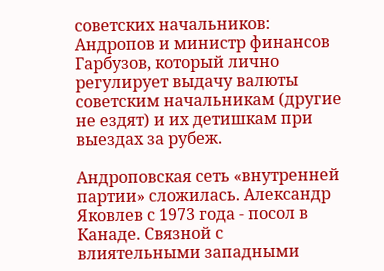советских начальников: Андропов и министр финансов Гарбузов, который лично регулирует выдачу валюты советским начальникам (другие не ездят) и их детишкам при выездах за рубеж.

Андроповская сеть «внутренней партии» сложилась. Александр Яковлев с 1973 года - посол в Канаде. Связной с влиятельными западными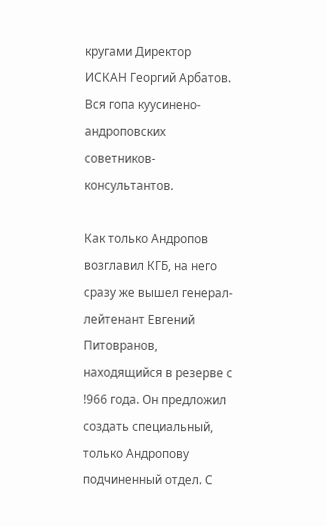кругами Директор ИСКАН Георгий Арбатов. Вся гопа куусинено-андроповских советников-консультантов.

Как только Андропов возглавил КГБ, на него сразу же вышел генерал-лейтенант Евгений Питовранов, находящийся в резерве с !966 года. Он предложил создать специальный, только Андропову подчиненный отдел. С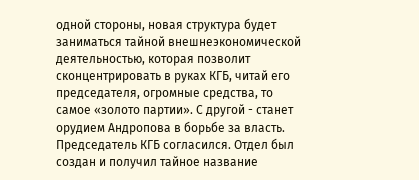одной стороны, новая структура будет заниматься тайной внешнеэкономической деятельностью, которая позволит сконцентрировать в руках КГБ, читай его председателя, огромные средства, то самое «золото партии». С другой - станет орудием Андропова в борьбе за власть. Председатель КГБ согласился. Отдел был создан и получил тайное название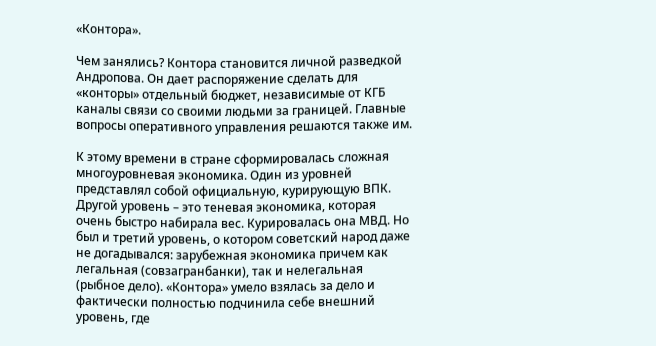«Контора».

Чем занялись? Контора становится личной разведкой Андропова. Он дает распоряжение сделать для «конторы» отдельный бюджет, независимые от КГБ каналы связи со своими людьми за границей. Главные вопросы оперативного управления решаются также им.

К этому времени в стране сформировалась сложная многоуровневая экономика. Один из уровней представлял собой официальную, курирующую ВПК. Другой уровень – это теневая экономика, которая очень быстро набирала вес. Курировалась она МВД. Но был и третий уровень, о котором советский народ даже не догадывался: зарубежная экономика причем как легальная (совзагранбанки), так и нелегальная (рыбное дело). «Контора» умело взялась за дело и фактически полностью подчинила себе внешний уровень, где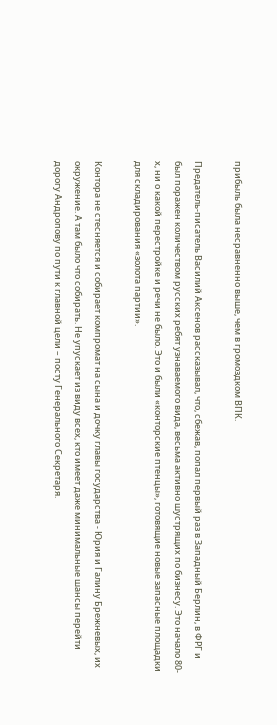прибыль была несравненно выше, чем в громоздком ВПК.

Предатель-писатель Василий Аксенов рассказывал, что, сбежав, попал первый раз в Западный Берлин, в ФРГ и был поражен количеством русских ребят узнаваемого вида, весьма активно шустрящих по бизнесу. Это начало 80-х, ни о какой перестройке и речи не было. Это и были «конторские птенцы», готовящие новые запасные площадки для складирования «золота партии».

Контора не стесняется и собирает компромат на сына и дочку главы государства - Юрия и Галину Брежневых, их окружение. А там было что собирать. Не упускает из виду всех, кто имеет даже минимальные шансы перейти дорогу Андропову по пути к главной цели – посту Генерального Секретаря.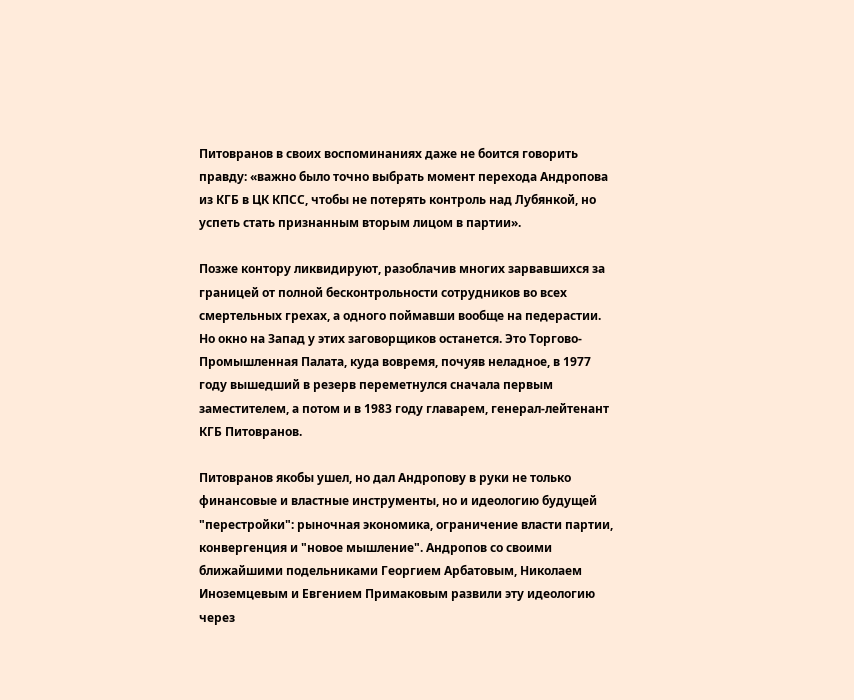Питовранов в своих воспоминаниях даже не боится говорить правду: «важно было точно выбрать момент перехода Андропова из КГБ в ЦК КПСС, чтобы не потерять контроль над Лубянкой, но успеть стать признанным вторым лицом в партии».

Позже контору ликвидируют, разоблачив многих зарвавшихся за границей от полной бесконтрольности сотрудников во всех смертельных грехах, а одного поймавши вообще на педерастии. Но окно на Запад у этих заговорщиков останется. Это Торгово-Промышленная Палата, куда вовремя, почуяв неладное, в 1977 году вышедший в резерв переметнулся сначала первым заместителем, а потом и в 1983 году главарем, генерал-лейтенант КГБ Питовранов.

Питовранов якобы ушел, но дал Андропову в руки не только финансовые и властные инструменты, но и идеологию будущей "перестройки": рыночная экономика, ограничение власти партии, конвергенция и "новое мышление". Андропов со своими ближайшими подельниками Георгием Арбатовым, Николаем Иноземцевым и Евгением Примаковым развили эту идеологию через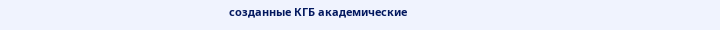созданные КГБ академические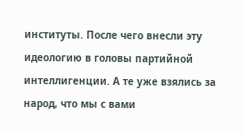институты. После чего внесли эту идеологию в головы партийной интеллигенции. А те уже взялись за народ, что мы с вами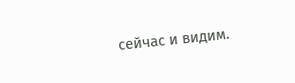сейчас и видим.